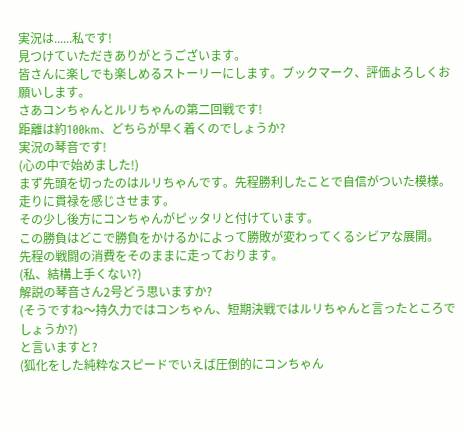実況は......私です!
見つけていただきありがとうございます。
皆さんに楽しでも楽しめるストーリーにします。ブックマーク、評価よろしくお願いします。
さあコンちゃんとルリちゃんの第二回戦です!
距離は約100km、どちらが早く着くのでしょうか?
実況の琴音です!
(心の中で始めました!)
まず先頭を切ったのはルリちゃんです。先程勝利したことで自信がついた模様。
走りに貫禄を感じさせます。
その少し後方にコンちゃんがピッタリと付けています。
この勝負はどこで勝負をかけるかによって勝敗が変わってくるシビアな展開。
先程の戦闘の消費をそのままに走っております。
(私、結構上手くない?)
解説の琴音さん2号どう思いますか?
(そうですね〜持久力ではコンちゃん、短期決戦ではルリちゃんと言ったところでしょうか?)
と言いますと?
(狐化をした純粋なスピードでいえば圧倒的にコンちゃん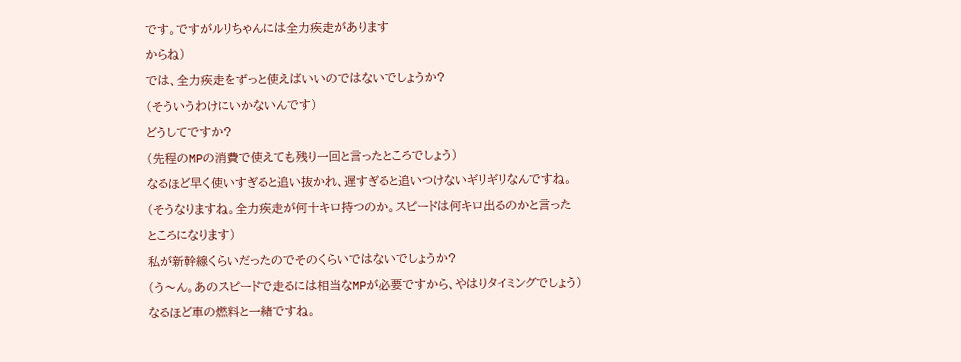です。ですがルリちゃんには全力疾走があります
からね)
では、全力疾走をずっと使えばいいのではないでしょうか?
(そういうわけにいかないんです)
どうしてですか?
(先程のMPの消費で使えても残り一回と言ったところでしょう)
なるほど早く使いすぎると追い抜かれ、遅すぎると追いつけないギリギリなんですね。
(そうなりますね。全力疾走が何十キロ持つのか。スピードは何キロ出るのかと言った
ところになります)
私が新幹線くらいだったのでそのくらいではないでしょうか?
(う〜ん。あのスピードで走るには相当なMPが必要ですから、やはりタイミングでしょう)
なるほど車の燃料と一緒ですね。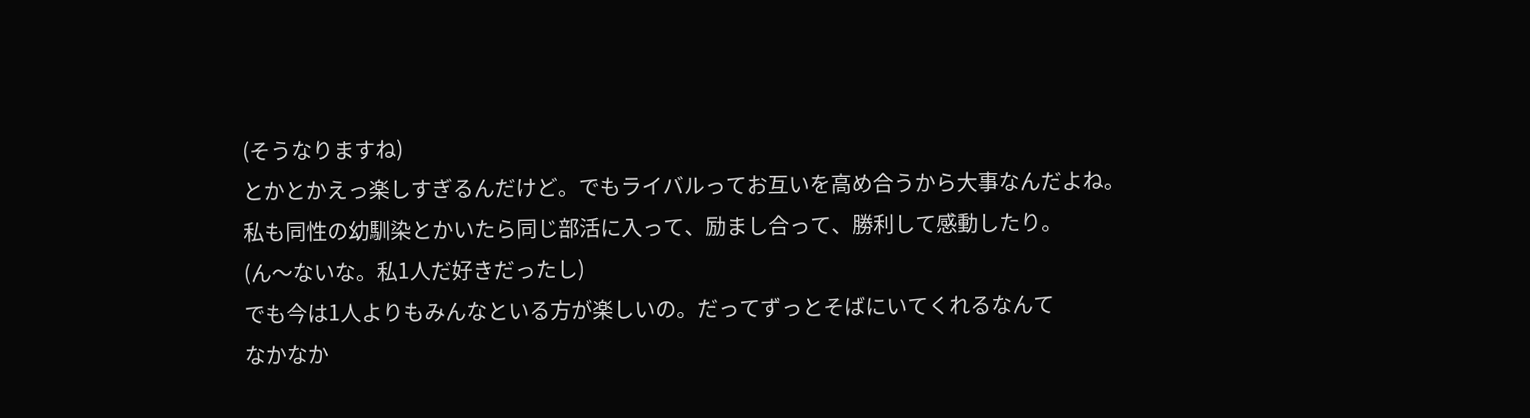(そうなりますね)
とかとかえっ楽しすぎるんだけど。でもライバルってお互いを高め合うから大事なんだよね。
私も同性の幼馴染とかいたら同じ部活に入って、励まし合って、勝利して感動したり。
(ん〜ないな。私1人だ好きだったし)
でも今は1人よりもみんなといる方が楽しいの。だってずっとそばにいてくれるなんて
なかなか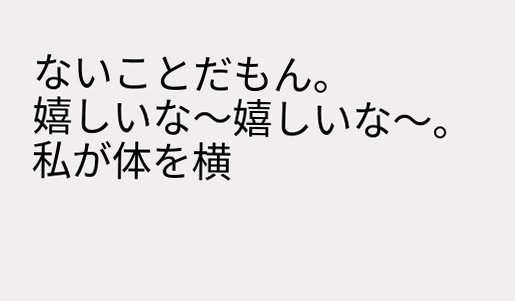ないことだもん。
嬉しいな〜嬉しいな〜。
私が体を横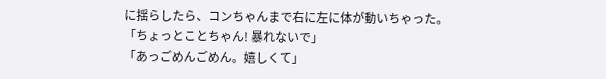に揺らしたら、コンちゃんまで右に左に体が動いちゃった。
「ちょっとことちゃん! 暴れないで」
「あっごめんごめん。嬉しくて」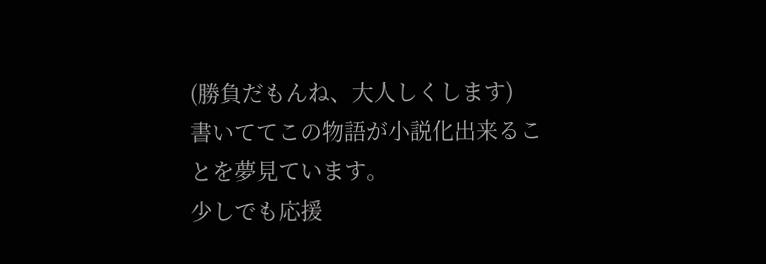(勝負だもんね、大人しくします)
書いててこの物語が小説化出来ることを夢見ています。
少しでも応援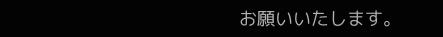お願いいたします。